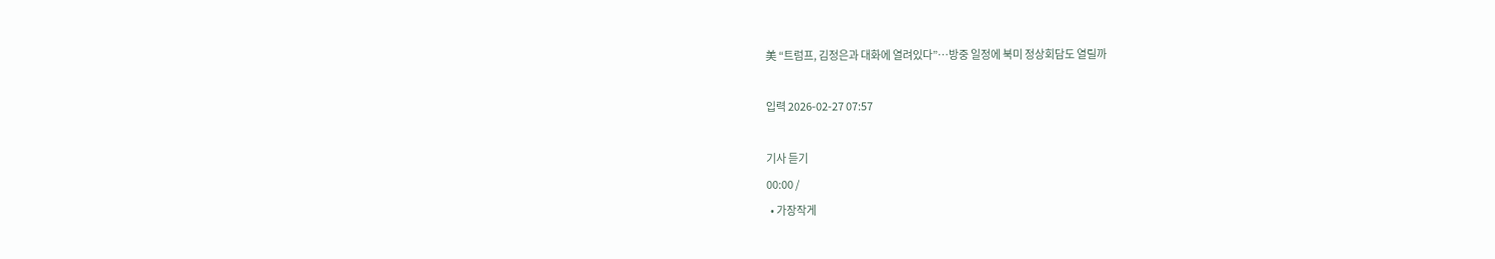美 “트럼프, 김정은과 대화에 열려있다”⋯방중 일정에 북미 정상회담도 열릴까

입력 2026-02-27 07:57

기사 듣기
00:00 /
  • 가장작게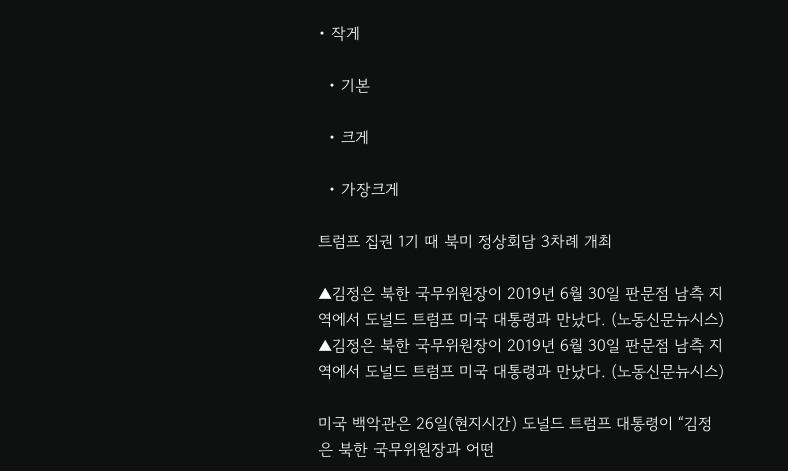• 작게

  • 기본

  • 크게

  • 가장크게

트럼프 집권 1기 때 북미 정상회담 3차례 개최

▲김정은 북한 국무위원장이 2019년 6월 30일 판문점 남측 지역에서 도널드 트럼프 미국 대통령과 만났다. (노동신문뉴시스)
▲김정은 북한 국무위원장이 2019년 6월 30일 판문점 남측 지역에서 도널드 트럼프 미국 대통령과 만났다. (노동신문뉴시스)

미국 백악관은 26일(현지시간) 도널드 트럼프 대통령이 “김정은 북한 국무위원장과 어떤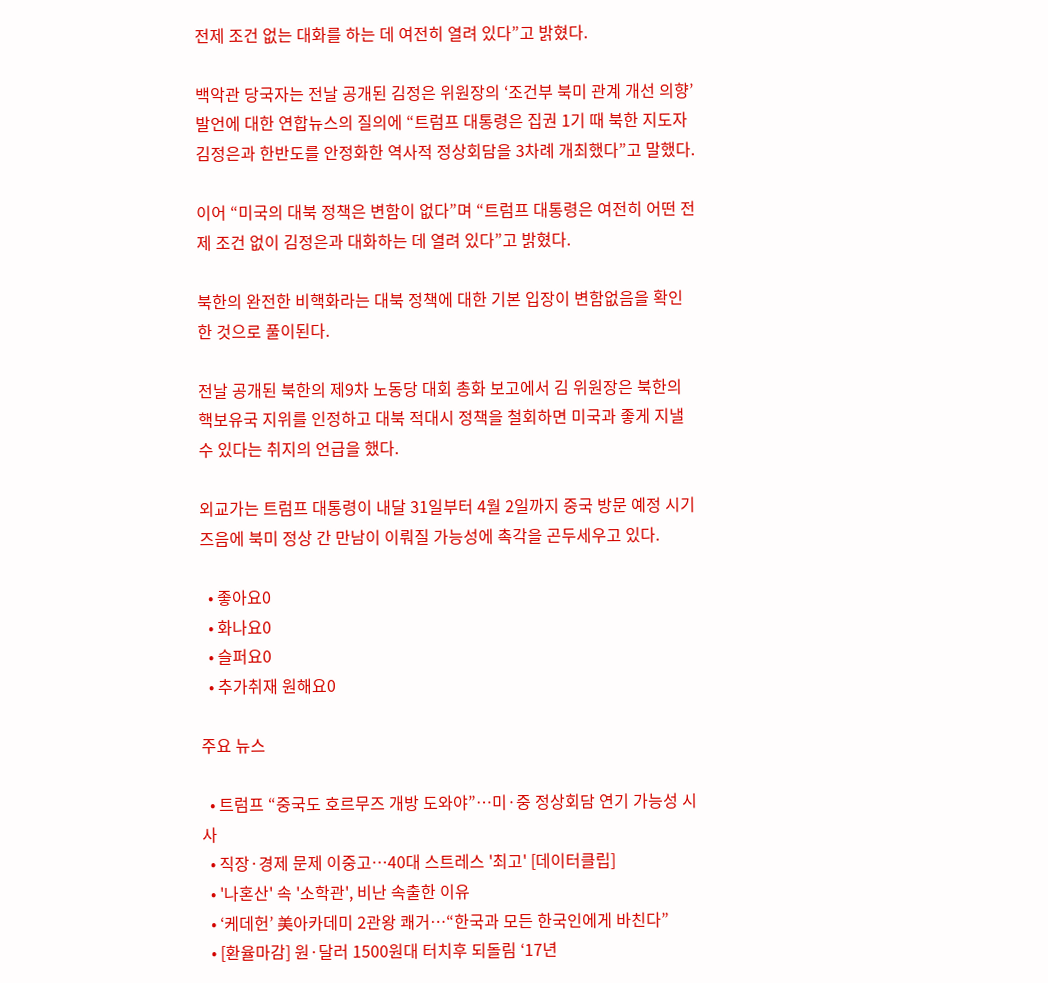전제 조건 없는 대화를 하는 데 여전히 열려 있다”고 밝혔다.

백악관 당국자는 전날 공개된 김정은 위원장의 ‘조건부 북미 관계 개선 의향’ 발언에 대한 연합뉴스의 질의에 “트럼프 대통령은 집권 1기 때 북한 지도자 김정은과 한반도를 안정화한 역사적 정상회담을 3차례 개최했다”고 말했다.

이어 “미국의 대북 정책은 변함이 없다”며 “트럼프 대통령은 여전히 어떤 전제 조건 없이 김정은과 대화하는 데 열려 있다”고 밝혔다.

북한의 완전한 비핵화라는 대북 정책에 대한 기본 입장이 변함없음을 확인한 것으로 풀이된다.

전날 공개된 북한의 제9차 노동당 대회 총화 보고에서 김 위원장은 북한의 핵보유국 지위를 인정하고 대북 적대시 정책을 철회하면 미국과 좋게 지낼 수 있다는 취지의 언급을 했다.

외교가는 트럼프 대통령이 내달 31일부터 4월 2일까지 중국 방문 예정 시기 즈음에 북미 정상 간 만남이 이뤄질 가능성에 촉각을 곤두세우고 있다.

  • 좋아요0
  • 화나요0
  • 슬퍼요0
  • 추가취재 원해요0

주요 뉴스

  • 트럼프 “중국도 호르무즈 개방 도와야”…미·중 정상회담 연기 가능성 시사
  • 직장·경제 문제 이중고…40대 스트레스 '최고' [데이터클립]
  • '나혼산' 속 '소학관', 비난 속출한 이유
  • ‘케데헌’ 美아카데미 2관왕 쾌거⋯“한국과 모든 한국인에게 바친다”
  • [환율마감] 원·달러 1500원대 터치후 되돌림 ‘17년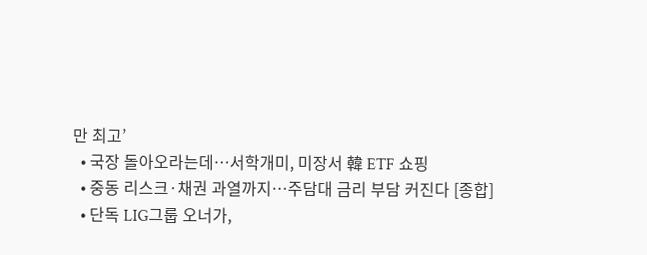만 최고’
  • 국장 돌아오라는데…서학개미, 미장서 韓 ETF 쇼핑
  • 중동 리스크·채권 과열까지…주담대 금리 부담 커진다 [종합]
  • 단독 LIG그룹 오너가,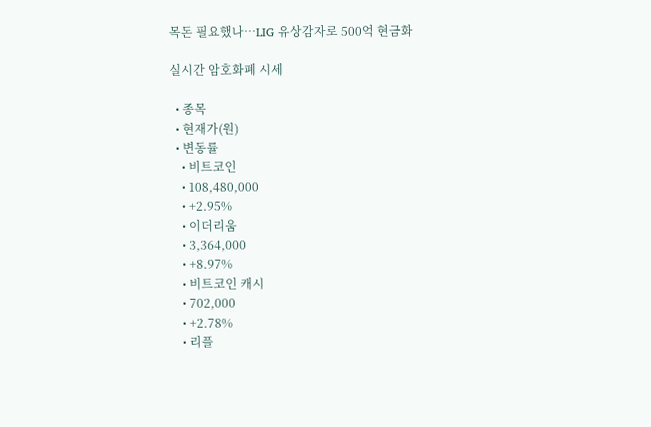목돈 필요했나…LIG 유상감자로 500억 현금화

실시간 암호화폐 시세

  • 종목
  • 현재가(원)
  • 변동률
    • 비트코인
    • 108,480,000
    • +2.95%
    • 이더리움
    • 3,364,000
    • +8.97%
    • 비트코인 캐시
    • 702,000
    • +2.78%
    • 리플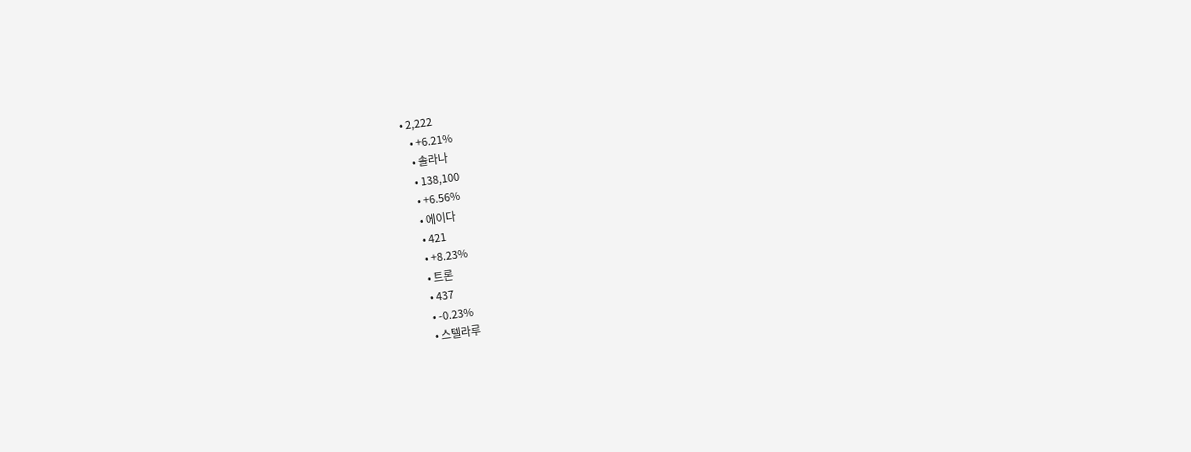• 2,222
    • +6.21%
    • 솔라나
    • 138,100
    • +6.56%
    • 에이다
    • 421
    • +8.23%
    • 트론
    • 437
    • -0.23%
    • 스텔라루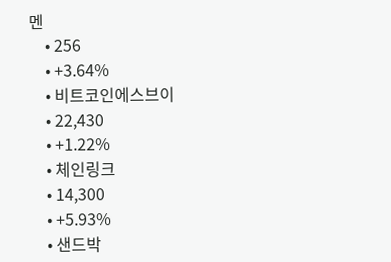멘
    • 256
    • +3.64%
    • 비트코인에스브이
    • 22,430
    • +1.22%
    • 체인링크
    • 14,300
    • +5.93%
    • 샌드박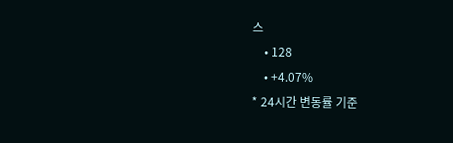스
    • 128
    • +4.07%
* 24시간 변동률 기준